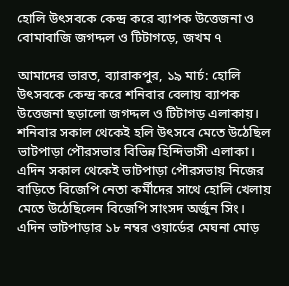হোলি উৎসবকে কেন্দ্র করে ব্যাপক উত্তেজনা ও বোমাবাজি জগদ্দল ও টিটাগড়ে, জখম ৭

আমাদের ভারত, ব্যারাকপুর, ১৯ মার্চ: হোলি উৎসবকে কেন্দ্র করে শনিবার বেলায় ব্যাপক উত্তেজনা ছড়ালো জগদ্দল ও টিটাগড় এলাকায়। শনিবার সকাল থেকেই হলি উৎসবে মেতে উঠেছিল ভাটপাড়া পৌরসভার বিভিন্ন হিন্দিভাসী এলাকা। এদিন সকাল থেকেই ভাটপাড়া পৌরসভায় নিজের বাড়িতে বিজেপি নেতা কর্মীদের সাথে হোলি খেলায় মেতে উঠেছিলেন বিজেপি সাংসদ অর্জুন সিং। এদিন ভাটপাড়ার ১৮ নম্বর ওয়ার্ডের মেঘনা মোড়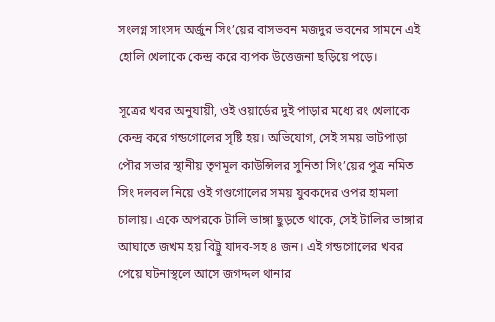সংলগ্ন সাংসদ অর্জুন সিং’য়ের বাসভবন মজদুর ভবনের সামনে এই হোলি খেলাকে কেন্দ্র করে ব্যপক উত্তেজনা ছড়িয়ে পড়ে।

সূত্রের খবর অনুযায়ী, ওই ওয়ার্ডের দুই পাড়ার মধ্যে রং খেলাকে কেন্দ্র করে গন্ডগোলের সৃষ্টি হয়। অভিযোগ, সেই সময় ভাটপাড়া পৌর সভার স্থানীয় তৃণমূল কাউন্সিলর সুনিতা সিং’য়ের পুত্র নমিত সিং দলবল নিয়ে ওই গণ্ডগোলের সময় যুবকদের ওপর হামলা চালায়। একে অপরকে টালি ভাঙ্গা ছুড়তে থাকে, সেই টালির ভাঙ্গার আঘাতে জখম হয় বিট্টু যাদব-সহ ৪ জন। এই গন্ডগোলের খবর পেয়ে ঘটনাস্থলে আসে জগদ্দল থানার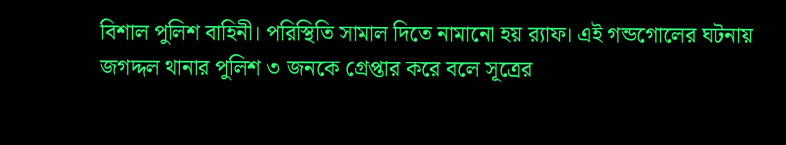বিশাল পুলিশ বাহিনী। পরিস্থিতি সামাল দিতে নামানো হয় র‍্যাফ। এই গন্ডগোলের ঘটনায় জগদ্দল থানার পুলিশ ৩ জনকে গ্রেপ্তার করে বলে সূত্রের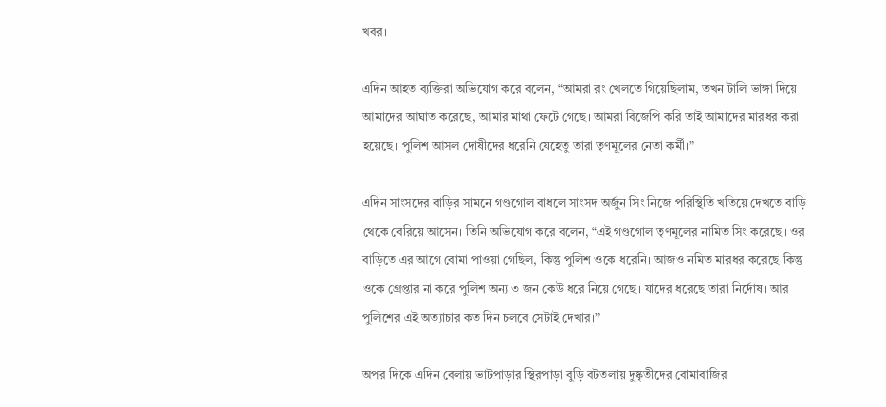খবর।

এদিন আহত ব্যক্তিরা অভিযোগ করে বলেন, “আমরা রং খেলতে গিয়েছিলাম, তখন টালি ভাঙ্গা দিয়ে আমাদের আঘাত করেছে, আমার মাথা ফেটে গেছে। আমরা বিজেপি করি তাই আমাদের মারধর করা হয়েছে। পুলিশ আসল দোষীদের ধরেনি যেহেতু তারা তৃণমূলের নেতা কর্মী।”

এদিন সাংসদের বাড়ির সামনে গণ্ডগোল বাধলে সাংসদ অর্জুন সিং নিজে পরিস্থিতি খতিয়ে দেখতে বাড়ি থেকে বেরিয়ে আসেন। তিনি অভিযোগ করে বলেন, “এই গণ্ডগোল তৃণমূলের নামিত সিং করেছে। ওর বাড়িতে এর আগে বোমা পাওয়া গেছিল, কিন্তু পুলিশ ওকে ধরেনি। আজও নমিত মারধর করেছে কিন্তু ওকে গ্রেপ্তার না করে পুলিশ অন্য ৩ জন কেউ ধরে নিয়ে গেছে। যাদের ধরেছে তারা নির্দোষ। আর পুলিশের এই অত্যাচার কত দিন চলবে সেটাই দেখার।”

অপর দিকে এদিন বেলায় ভাটপাড়ার স্থিরপাড়া বুড়ি বটতলায় দুষ্কৃতীদের বোমাবাজির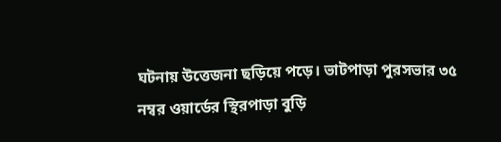ঘটনায় উত্তেজনা ছড়িয়ে পড়ে। ভাটপাড়া পুরসভার ৩৫ নম্বর ওয়ার্ডের স্থিরপাড়া বুড়ি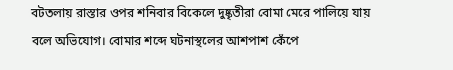বটতলায় রাস্তার ওপর শনিবার বিকেলে দুষ্কৃতীরা বোমা মেরে পালিয়ে যায় বলে অভিযোগ। বোমার শব্দে ঘটনাস্থলের আশপাশ কেঁপে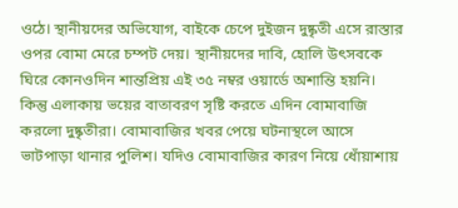ওঠে। স্থানীয়দের অভিযোগ, বাইকে চেপে দুইজন দুষ্কৃতী এসে রাস্তার ওপর বোমা মেরে চম্পট দেয়। স্থানীয়দের দাবি, হোলি উৎসবকে ঘিরে কোনওদিন শান্তপ্রিয় এই ৩৫ নম্বর ওয়ার্ডে অশান্তি হয়নি। কিন্তু এলাকায় ভয়ের বাতাবরণ সৃষ্টি করতে এদিন বোমাবাজি করলো দুষ্কৃতীরা। বোমাবাজির খবর পেয়ে ঘটনাস্থলে আসে ভাটপাড়া থানার পুলিশ। যদিও বোমাবাজির কারণ নিয়ে ধোঁয়াশায়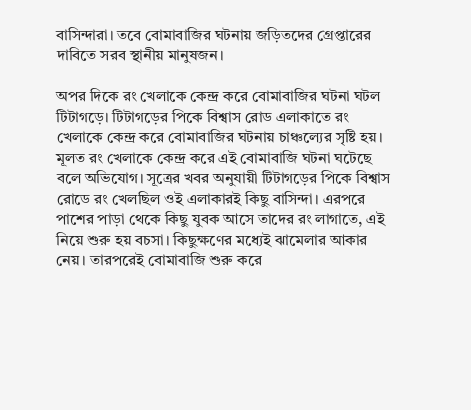বাসিন্দারা। তবে বোমাবাজির ঘটনায় জড়িতদের গ্রেপ্তারের দাবিতে সরব স্থানীয় মানুষজন।

অপর দিকে রং খেলাকে কেন্দ্র করে বোমাবাজির ঘটনা ঘটল টিটাগড়ে। টিটাগড়ের পিকে বিশ্বাস রোড এলাকাতে রং খেলাকে কেন্দ্র করে বোমাবাজির ঘটনায় চাঞ্চল্যের সৃষ্টি হয়। মূলত রং খেলাকে কেন্দ্র করে এই বোমাবাজি ঘটনা ঘটেছে বলে অভিযোগ। সূত্রের খবর অনুযায়ী টিটাগড়ের পিকে বিশ্বাস রোডে রং খেলছিল ওই এলাকারই কিছু বাসিন্দা। এরপরে পাশের পাড়া থেকে কিছু যুবক আসে তাদের রং লাগাতে, এই নিয়ে শুরু হয় বচসা। কিছুক্ষণের মধ্যেই ঝামেলার আকার নেয়। তারপরেই বোমাবাজি শুরু করে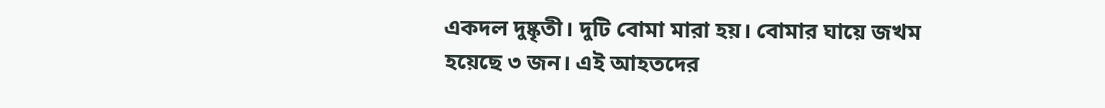একদল দুষ্কৃতী। দুটি বোমা মারা হয়। বোমার ঘায়ে জখম হয়েছে ৩ জন। এই আহতদের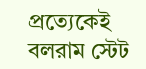প্রত্যেকেই বলরাম স্টেট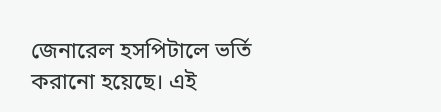জেনারেল হসপিটালে ভর্তি করানো হয়েছে। এই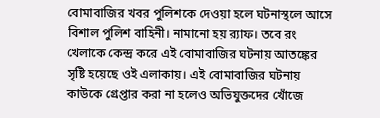বোমাবাজির খবর পুলিশকে দেওয়া হলে ঘটনাস্থলে আসে বিশাল পুলিশ বাহিনী। নামানো হয় র‍্যাফ। তবে রং খেলাকে কেন্দ্র করে এই বোমাবাজির ঘটনায় আতঙ্কের সৃষ্টি হয়েছে ওই এলাকায়। এই বোমাবাজির ঘটনায় কাউকে গ্রেপ্তার করা না হলেও অভিযুক্তদের খোঁজে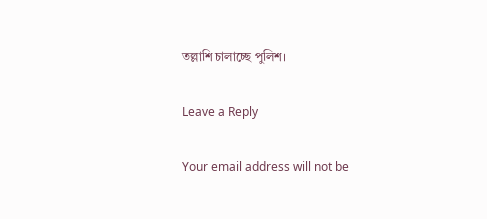তল্লাশি চালাচ্ছে পুলিশ।

Leave a Reply

Your email address will not be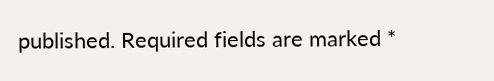published. Required fields are marked *